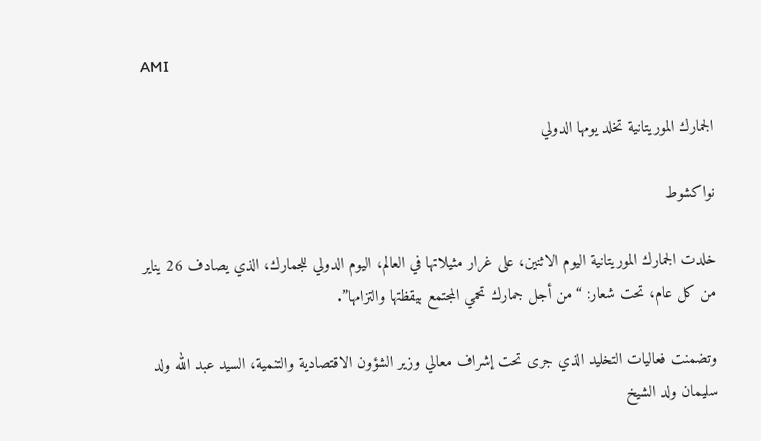AMI

الجمارك الموريتانية تخلد يومها الدولي

نواكشوط

خلدت الجمارك الموريتانية اليوم الاثنين، على غرار مثيلاتها في العالم، اليوم الدولي للجمارك، الذي يصادف 26 يناير من كل عام، تحت شعار: “من أجل جمارك تحمي المجتمع بيقظتها والتزامها”.

وتضمنت فعاليات التخليد الذي جرى تحت إشراف معالي وزير الشؤون الاقتصادية والتنمية، السيد عبد الله ولد سليمان ولد الشيخ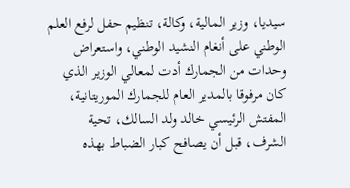سيديا، وزير المالية، وكالة، تنظيم حفل لرفع العلم الوطني على أنغام النشيد الوطني، واستعراض وحدات من الجمارك أدت لمعالي الوزير الذي كان مرفوقا بالمدير العام للجمارك الموريتانية، المفتش الرئيسي خالد ولد السالك، تحية الشرف، قبل أن يصافح كبار الضباط بهذه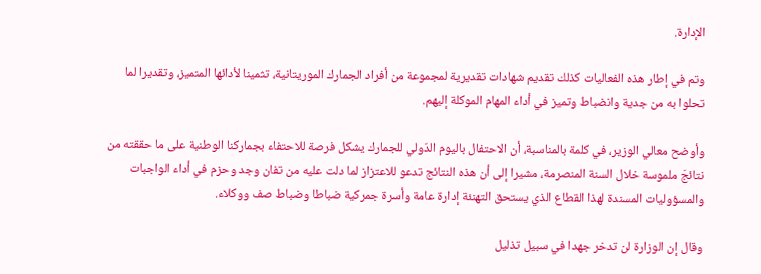الإدارة.

وتم في إطار هذه الفعاليات كذلك تقديم شهادات تقديرية لمجموعة من أفراد الجمارك الموريتانية، تثمينا لأدائها المتميز، وتقديرا لما تحلوا به من جدية وانضباط وتميز في أداء المهام الموكلة إليهم.

وأوضح معالي الوزير، في كلمة بالمناسبة، أن الاحتفال باليوم الدّولي للجمارك يشكل فرصة للاحتفاء بجماركنا الوطنية على ما حققته من نتائجَ ملموسة خلال السنة المنصرمة، مشيرا إلى أن هذه النتائج تدعو للاعتزاز لما دلت عليه من تفان وجد وحزم في أداء الواجبات والمسؤوليات المسندة لهذا القطاع الذي يستحق التهنئة إدارة عامة وأسرة جمركية ضباطا وضباط صف ووكلاء.

وقال إن الوزارة لن تدخر جهدا في سبيل تذليل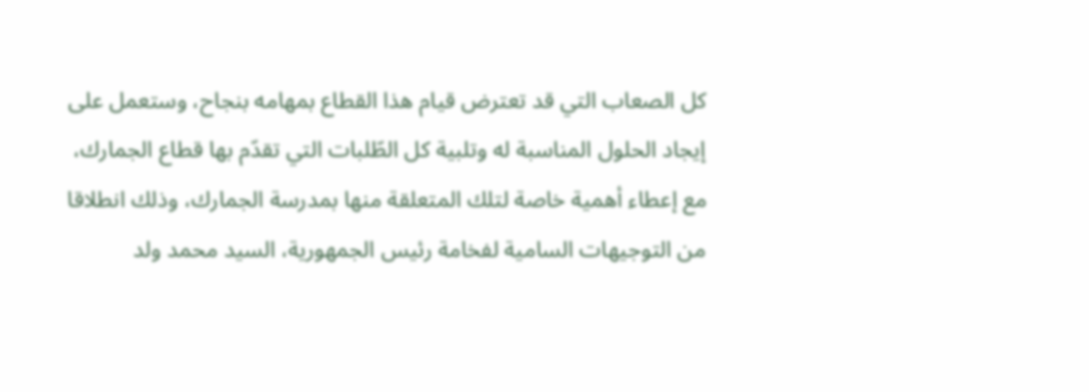كل الصعاب التي قد تعترض قيام هذا القطاع بمهامه بنجاح، وستعمل على إيجاد الحلول المناسبة له وتلبية كل الطّلبات التي تقدّم بها قطاع الجمارك، مع إعطاء أهمية خاصة لتلك المتعلقة منها بمدرسة الجمارك، وذلك انطلاقا من التوجيهات السامية لفخامة رئيس الجمهورية، السيد محمد ولد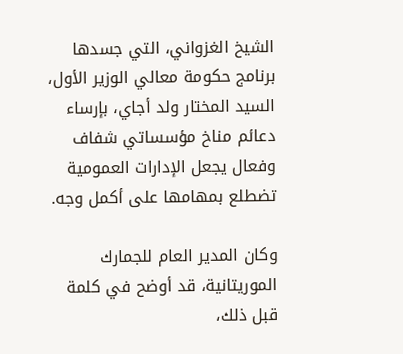الشيخ الغزواني، التي جسدها برنامج حكومة معالي الوزير الأول، السيد المختار ولد أجاي، بإرساء دعائم مناخ مؤسساتي شفاف وفعال يجعل الإدارات العمومية تضطلع بمهامها على أكمل وجه.

وكان المدير العام للجمارك الموريتانية، قد أوضح في كلمة قبل ذلك،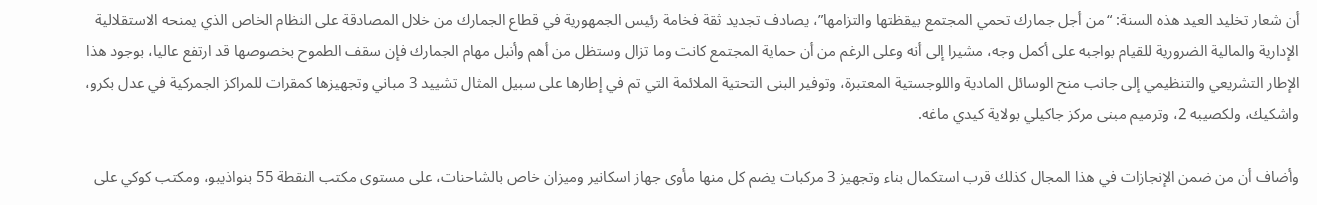أن شعار تخليد العيد هذه السنة: “من أجل جمارك تحمي المجتمع بيقظتها والتزامها”، يصادف تجديد ثقة فخامة رئيس الجمهورية في قطاع الجمارك من خلال المصادقة على النظام الخاص الذي يمنحه الاستقلالية الإدارية والمالية الضرورية للقيام بواجبه على أكمل وجه، مشيرا إلى أنه وعلى الرغم من أن حماية المجتمع كانت وما تزال وستظل من أهم وأنبل مهام الجمارك فإن سقف الطموح بخصوصها قد ارتفع عاليا، بوجود هذا الإطار التشريعي والتنظيمي إلى جانب منح الوسائل المادية واللوجستية المعتبرة، وتوفير البنى التحتية الملائمة التي تم في إطارها على سبيل المثال تشييد 3 مباني وتجهيزها كمقرات للمراكز الجمركية في عدل بكرو، واشكيك، ولكصيبه 2، وترميم مبنى مركز جاكيلي بولاية كيدي ماغه.

وأضاف أن من ضمن الإنجازات في هذا المجال كذلك قرب استكمال بناء وتجهيز 3 مركبات يضم كل منها مأوى جهاز اسكانير وميزان خاص بالشاحنات، على مستوى مكتب النقطة 55 بنواذيبو، ومكتب كوكي على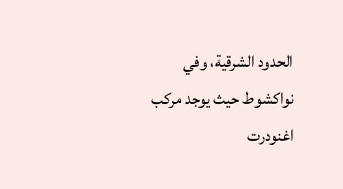الحدود الشرقية، وفي نواكشوط حيث يوجد مركب اغنودرت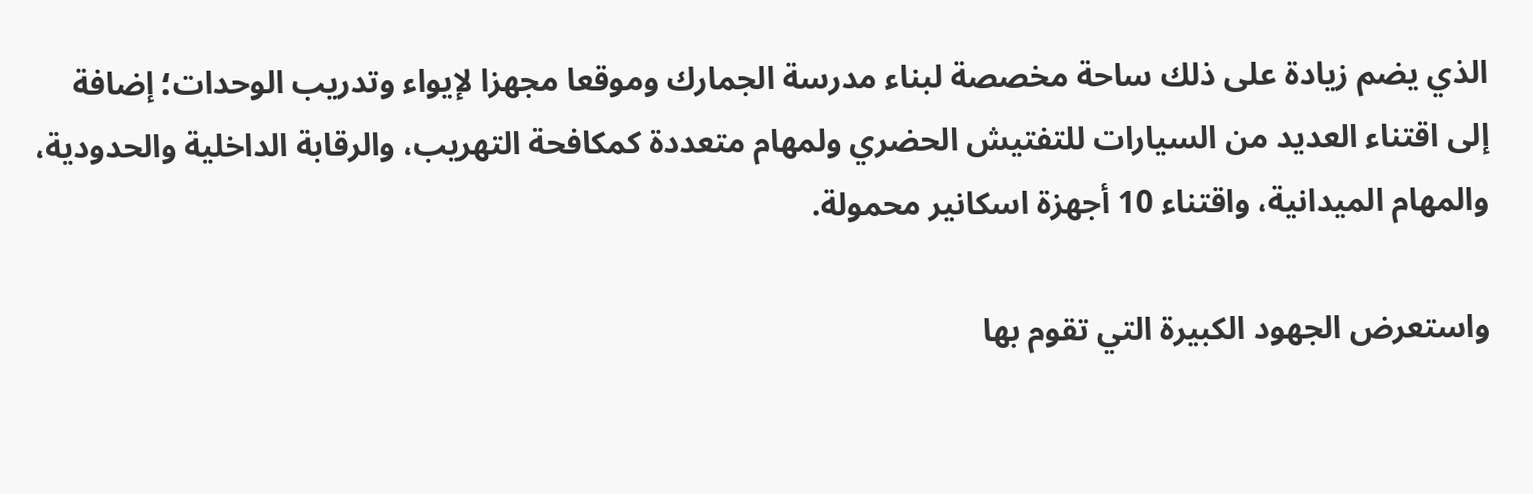الذي يضم زيادة على ذلك ساحة مخصصة لبناء مدرسة الجمارك وموقعا مجهزا لإيواء وتدريب الوحدات؛ إضافة إلى اقتناء العديد من السيارات للتفتيش الحضري ولمهام متعددة كمكافحة التهريب، والرقابة الداخلية والحدودية، والمهام الميدانية، واقتناء 10 أجهزة اسكانير محمولة.

واستعرض الجهود الكبيرة التي تقوم بها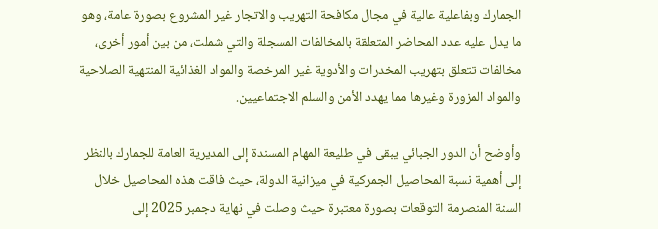الجمارك وبفاعلية عالية في مجال مكافحة التهريب والاتجار غير المشروع بصورة عامة، وهو ما يدل عليه عدد المحاضر المتعلقة بالمخالفات المسجلة والتي شملت، من بين أمور أخرى، مخالفات تتعلق بتهريب المخدرات والأدوية غير المرخصة والمواد الغذائية المنتهية الصلاحية والمواد المزورة وغيرها مما يهدد الأمن والسلم الاجتماعيين.

وأوضح أن الدور الجبائي يبقى في طليعة المهام المسندة إلى المديرية العامة للجمارك بالنظر إلى أهمية نسبة المحاصيل الجمركية في ميزانية الدولة، حيث فاقت هذه المحاصيل خلال السنة المنصرمة التوقعات بصورة معتبرة حيث وصلت في نهاية دجمبر 2025 إلى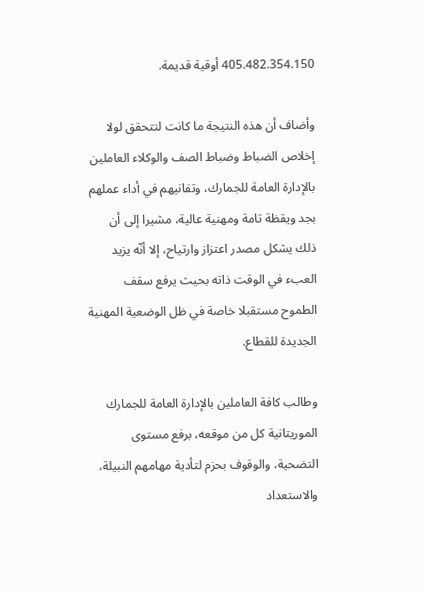405.482.354.150 أوقية قديمة.

وأضاف أن هذه النتيجة ما كانت لتتحقق لولا إخلاص الضباط وضباط الصف والوكلاء العاملين بالإدارة العامة للجمارك، وتفانيهم في أداء عملهم بجد ويقظة تامة ومهنية عالية، مشيرا إلى أن ذلك يشكل مصدر اعتزاز وارتياح، إلا أنّه يزيد العبء في الوقت ذاته بحيث يرفع سقف الطموح مستقبلا خاصة في ظل الوضعية المهنية الجديدة للقطاع.

وطالب كافة العاملين بالإدارة العامة للجمارك الموريتانية كل من موقعه، برفع مستوى التضحية، والوقوف بحزم لتأدية مهامهم النبيلة، والاستعداد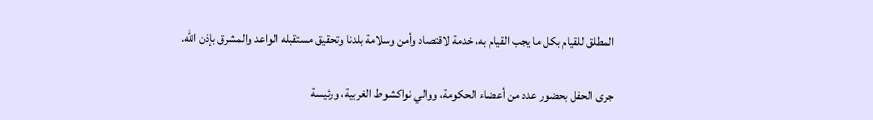المطلق للقيام بكل ما يجب القيام به، خدمة لاقتصاد وأمن وسلامة بلدنا وتحقيق مستقبله الواعد والمشرق بإذن الله.

جرى الحفل بحضور عدد من أعضاء الحكومة، ووالي نواكشوط الغربية، ورئيسة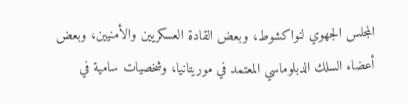المجلس الجهوي لنواكشوط، وبعض القادة العسكريين والأمنيين، وبعض أعضاء السلك الدبلوماسي المعتمد في موريتانيا، وشخصيات سامية في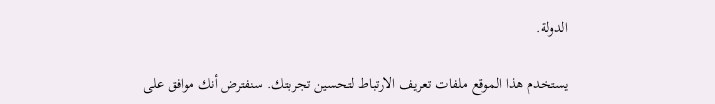الدولة.

يستخدم هذا الموقع ملفات تعريف الارتباط لتحسين تجربتك. سنفترض أنك موافق على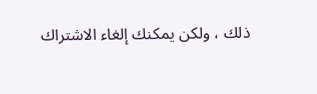ذلك ، ولكن يمكنك إلغاء الاشتراك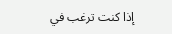إذا كنت ترغب في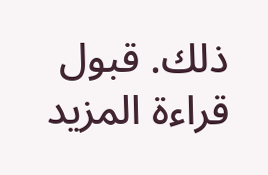ذلك. قبول قراءة المزيد